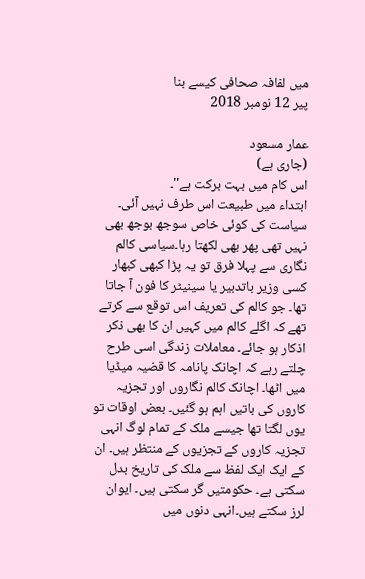میں لفافہ صحافی کیسے بنا
پیر 12 نومبر 2018

عمار مسعود
(جاری ہے)
اس کام میں بہت برکت ہے''۔
ابتداء میں طبیعت اس طرف نہیں آئی۔ سیاست کی کوئی خاص سوجھ بوجھ بھی نہیں تھی پھر بھی لکھتا رہا۔سیاسی کالم نگاری سے پہلا فرق تو یہ پڑا کبھی کبھار کسی وزیر باتدبیر یا سینیٹر کا فون آ جاتا تھا۔ جو کالم کی تعریف اس توقع سے کرتے تھے کہ اگلے کالم میں کہیں ان کا بھی ذکر اذکار ہو جائے۔ معاملات زندگی اسی طرح چلتے رہے کہ اچانک پانامہ کا قضیہ میڈیا میں اٹھا۔ اچانک کالم نگاروں اور تجزیہ کاروں کی باتیں اہم ہو گئیں۔ بعض اوقات تو یوں لگتا تھا جیسے ملک کے تمام لوگ انہی تجزیہ کاروں کے تجزیوں کے منتظر ہیں۔ ان کے ایک ایک لفظ سے ملک کی تاریخ بدل سکتی ہے۔ حکومتیں گر سکتی ہیں۔ ایوان لرز سکتے ہیں۔انہی دنوں میں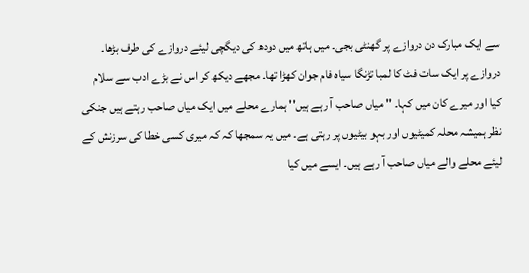سے ایک مبارک دن دروازے پر گھنٹی بجی۔ میں ہاتھ میں دودھ کی دیگچی لیئے دروازے کی طرف بڑھا۔ دروازے پر ایک سات فٹ کا لمبا تڑنگا سیاہ فام جوان کھڑا تھا۔ مجھے دیکھ کر اس نے بڑے ادب سے سلام کیا اور میرے کان میں کہا۔ '' میاں صاحب آ رہے ہیں'' ہمارے محلے میں ایک میاں صاحب رہتے ہیں جنکی نظر ہمیشہ محلہ کمیٹیوں اور بہو بیٹیوں پر رہتی ہے۔ میں یہ سمجھا کہ کہ میری کسی خطا کی سرزنش کے لیئے محلے والے میاں صاحب آ رہے ہیں۔ ایسے میں کیا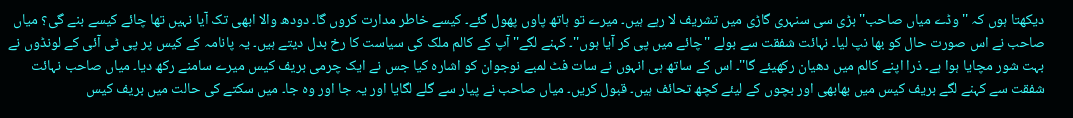دیکھتا ہوں کہ ''وڈے میاں صاحب'' بڑی سی سنہری گاڑی میں تشریف لا رہے ہیں۔ میرے تو ہاتھ پاوں پھول گئے۔ کیسے خاطر مدارت کروں گا۔ دودھ والا ابھی تک آیا نہیں تھا چائے کیسے بنے گی؟ میاں صاحب نے اس صورت حال کو بھا نپ لیا۔ نہائت شفقت سے بولے ''چائے میں پی کر آیا ہوں''۔ کہنے لگے'' آپ کے کالم ملک کی سیاست کا رخ بدل دیتے ہیں۔ یہ پانامہ کے کیس پر پی ٹی آئی کے لونڈوں نے بہت شور مچایا ہوا ہے۔ ذرا اپنے کالم میں دھیان رکھیئے گا''۔ اس کے ساتھ ہی انہوں نے سات فٹ لمبے نوجوان کو اشارہ کیا جس نے ایک چرمی بریف کیس میرے سامنے رکھ دیا۔ میاں صاحب نہائت شفقت سے کہنے لگے بریف کیس میں بھابھی اور بچوں کے لیئے کچھ تحائف ہیں۔ قبول کریں۔ میاں صاحب نے پیار سے گلے لگایا اور یہ جا اور وہ جا۔ میں سکتے کی حالت میں بریف کیس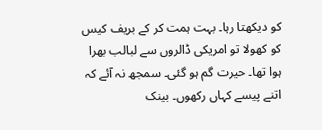کو دیکھتا رہا۔ بہت ہمت کر کے بریف کیس کو کھولا تو امریکی ڈالروں سے لبالب بھرا ہوا تھا۔ حیرت گم ہو گئی۔ سمجھ نہ آئے کہ اتنے پیسے کہاں رکھوں۔ بینک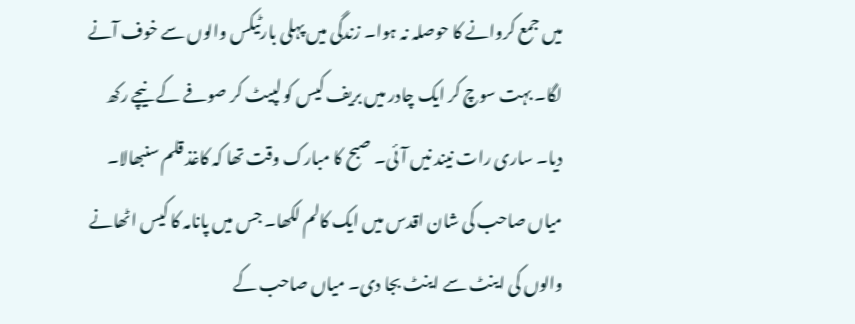میں جمع کروانے کا حوصلہ نہ ہوا۔ زندگی میں پہلی بارٹیکس والوں سے خوف آنے لگا۔ بہت سوچ کر ایک چادر میں بریف کیس کو لپیٹ کر صوفے کے نیچے رکھ دیا۔ ساری رات نیند نیں آئی۔ صبح کا مبارک وقت تھا کہ کاغذ قلم سنبھالا۔ میاں صاحب کی شان اقدس میں ایک کالم لکھا۔ جس میں پانامہ کا کیس اٹھانے والوں کی اینٹ سے اینٹ بجا دی۔ میاں صاحب کے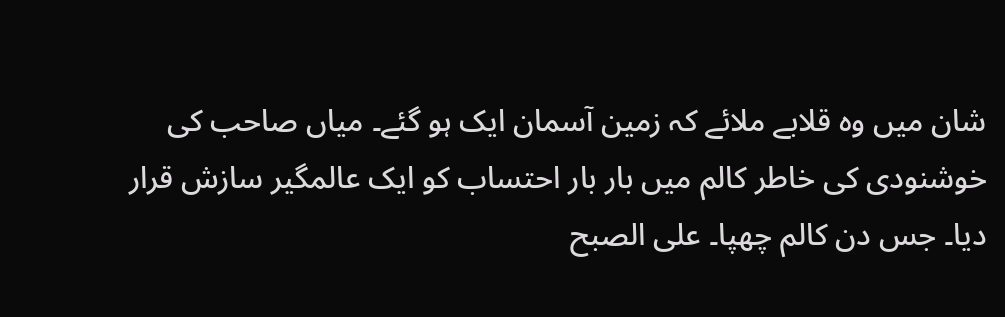شان میں وہ قلابے ملائے کہ زمین آسمان ایک ہو گئے۔ میاں صاحب کی خوشنودی کی خاطر کالم میں بار بار احتساب کو ایک عالمگیر سازش قرار دیا۔ جس دن کالم چھپا۔ علی الصبح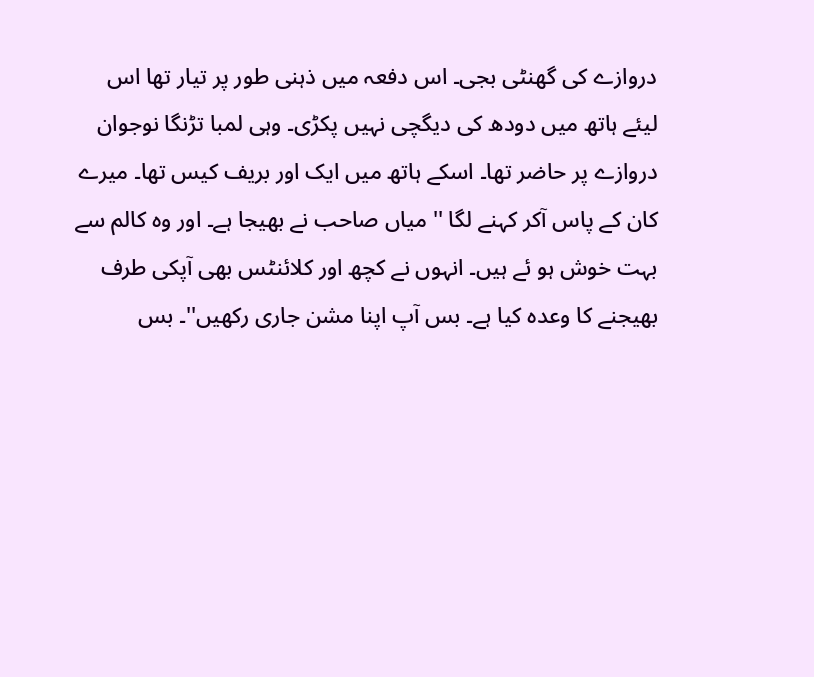دروازے کی گھنٹی بجی۔ اس دفعہ میں ذہنی طور پر تیار تھا اس لیئے ہاتھ میں دودھ کی دیگچی نہیں پکڑی۔ وہی لمبا تڑنگا نوجوان دروازے پر حاضر تھا۔ اسکے ہاتھ میں ایک اور بریف کیس تھا۔ میرے کان کے پاس آکر کہنے لگا '' میاں صاحب نے بھیجا ہے۔ اور وہ کالم سے بہت خوش ہو ئے ہیں۔ انہوں نے کچھ اور کلائنٹس بھی آپکی طرف بھیجنے کا وعدہ کیا ہے۔ بس آپ اپنا مشن جاری رکھیں''۔ بس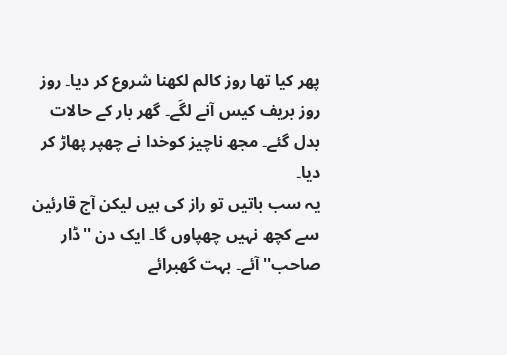پھر کیا تھا روز کالم لکھنا شروع کر دیا۔ روز روز بریف کیس آنے لگَے۔ گھر بار کے حالات بدل گئے۔ مجھ ناچیز کوخدا نے چھپر پھاڑ کر دیا۔
یہ سب باتیں تو راز کی ہیں لیکن آج قارئین سے کچھ نہیں چھپاوں گا۔ ایک دن ''ڈار صاحب'' آئے۔ بہت گھبرائے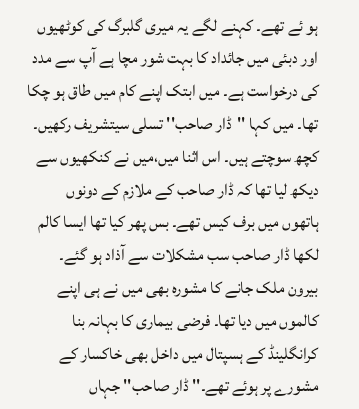ہو ئے تھے۔ کہنے لگے یہ میری گلبرگ کی کوٹھیوں اور دبئی میں جائداد کا بہت شور مچا ہے آپ سے مدد کی درخواست ہے۔ میں ابتک اپنے کام میں طاق ہو چکا تھا۔ میں کہا ''ڈار صاحب'' تسلی سیتشریف رکھیں۔ کچھ سوچتے ہیں۔ اس اثنا میں،میں نے کنکھیوں سے دیکھ لیا تھا کہ ڈار صاحب کے ملازم کے دونوں ہاتھوں میں برف کیس تھے۔ بس پھر کیا تھا ایسا کالم لکھا ڈار صاحب سب مشکلات سے آذاد ہو گئے۔ بیرون ملک جانے کا مشورہ بھی میں نے ہی اپنے کالموں میں دیا تھا۔ فرضی بیماری کا بہانہ بنا کرانگلینڈ کے ہسپتال میں داخل بھی خاکسار کے مشورے پر ہوئے تھے۔'' ڈار صاحب'' جہاں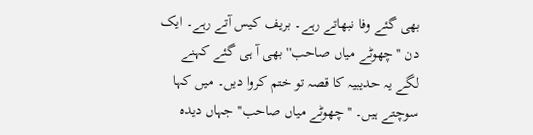بھی گئے وفا نبھاتے رہے۔ بریف کیس آتے رہے۔ ایک دن ''چھوٹے میاں صاحب'' بھی آ ہی گئے کہنے لگے یہ حدیبیہ کا قصہ تو ختم کروا دیں۔ میں کہا سوچتے ہیں۔ ''چھوٹے میاں صاحب'' جہاں دیدہ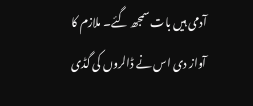آدمی ہیں بات سمجھ گئے۔ ملازم کا آواز دی اس نے ڈالروں کی گڈی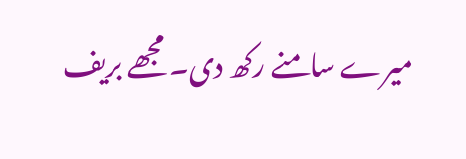میرے سامنے رکھ دی۔ مجھے بریف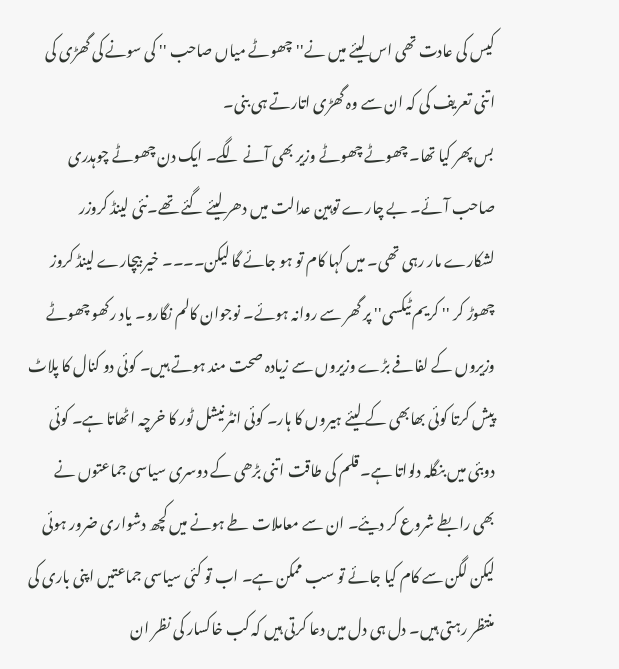کیس کی عادت تھی اس لیئے میں نے''چھوٹے میاں صاحب '' کی سونے کی گھڑی کی اتنی تعریف کی کہ ان سے وہ گھڑی اتارتے ہی بنی۔
بس پھر کیا تھا۔ چھوٹے چھوٹے وزیر بھی آنے لگے۔ ایک دن چھوٹے چوہدری صاحب آئے۔ بے چارے توہین عدالت میں دھر لیئے گئے تھے۔نئی لینڈ کروزر لشکارے مار رہی تھی۔ میں کہا کام تو ہو جائے گا لیکن۔۔۔۔ خیر بیچارے لینڈ کروز چھوڑ کر '' کریم ٹیکسی'' پر گھر سے روانہ ہوئے۔ نوجوان کالم نگارو۔ یاد رکھو چھوٹے وزیروں کے لفافے بڑے وزیروں سے زیادہ صحت مند ہوتے ہیں۔ کوئی دو کنال کا پلاٹ پیش کرتا کوئی بھابھی کے لیئے ہیروں کا ہار۔ کوئی انٹرنیشل ٹور کا خرچہ اٹھاتا ہے۔ کوئی دوبئی میں بنگلہ دلواتا ہے۔ قلم کی طاقت اتنی بڑھی کے دوسری سیاسی جماعتوں نے بھی رابطے شروع کر دیئے۔ ان سے معاملات طے ہونے میں کچھ دشواری ضرور ہوئی لیکن لگن سے کام کیا جائے تو سب ممکن ہے۔ اب تو کئی سیاسی جماعتیں اپنی باری کی منتظر رہتی ہیں۔ دل ہی دل میں دعا کرتی ہیں کہ کب خاکسار کی نظر ان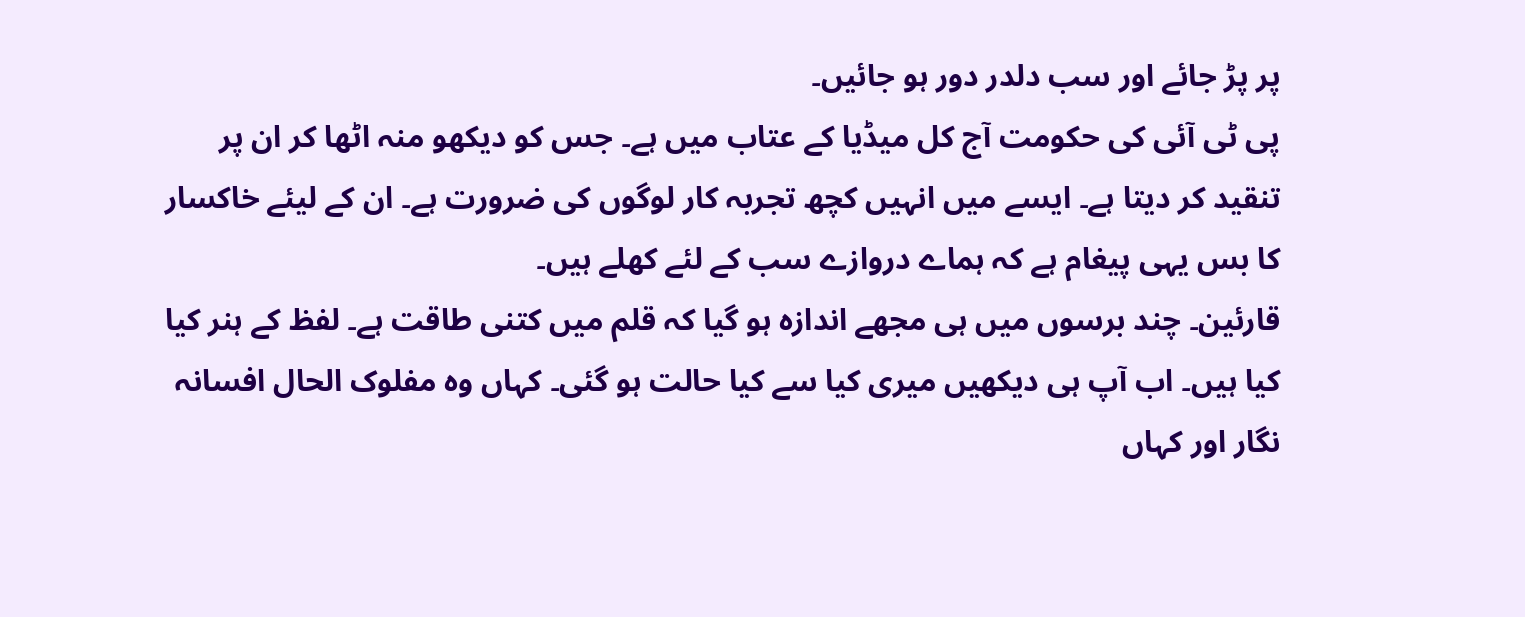پر پڑ جائے اور سب دلدر دور ہو جائیں۔
پی ٹی آئی کی حکومت آج کل میڈیا کے عتاب میں ہے۔ جس کو دیکھو منہ اٹھا کر ان پر تنقید کر دیتا ہے۔ ایسے میں انہیں کچھ تجربہ کار لوگوں کی ضرورت ہے۔ ان کے لیئے خاکسار کا بس یہی پیغام ہے کہ ہماے دروازے سب کے لئے کھلے ہیں۔
قارئین۔ چند برسوں میں ہی مجھے اندازہ ہو گیا کہ قلم میں کتنی طاقت ہے۔ لفظ کے ہنر کیا کیا ہیں۔ اب آپ ہی دیکھیں میری کیا سے کیا حالت ہو گئی۔ کہاں وہ مفلوک الحال افسانہ نگار اور کہاں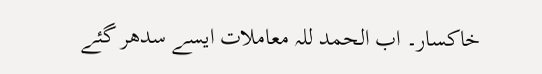خاکسار۔ اب الحمد للہ معاملات ایسے سدھر گئے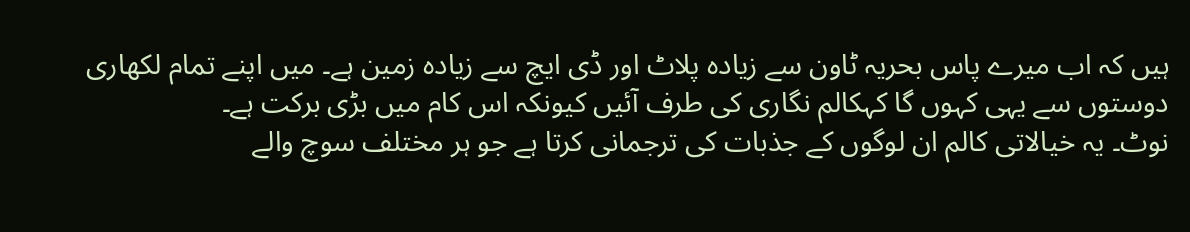ہیں کہ اب میرے پاس بحریہ ٹاون سے زیادہ پلاٹ اور ڈی ایچ سے زیادہ زمین ہے۔ میں اپنے تمام لکھاری دوستوں سے یہی کہوں گا کہکالم نگاری کی طرف آئیں کیونکہ اس کام میں بڑی برکت ہے۔
نوٹ۔ یہ خیالاتی کالم ان لوگوں کے جذبات کی ترجمانی کرتا ہے جو ہر مختلف سوچ والے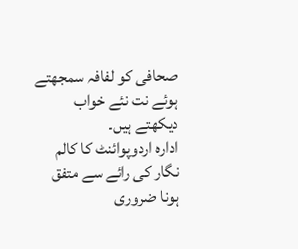صحافی کو لفافہ سمجھتے ہوئے نت نئے خواب دیکھتے ہیں۔
ادارہ اردوپوائنٹ کا کالم نگار کی رائے سے متفق ہونا ضروری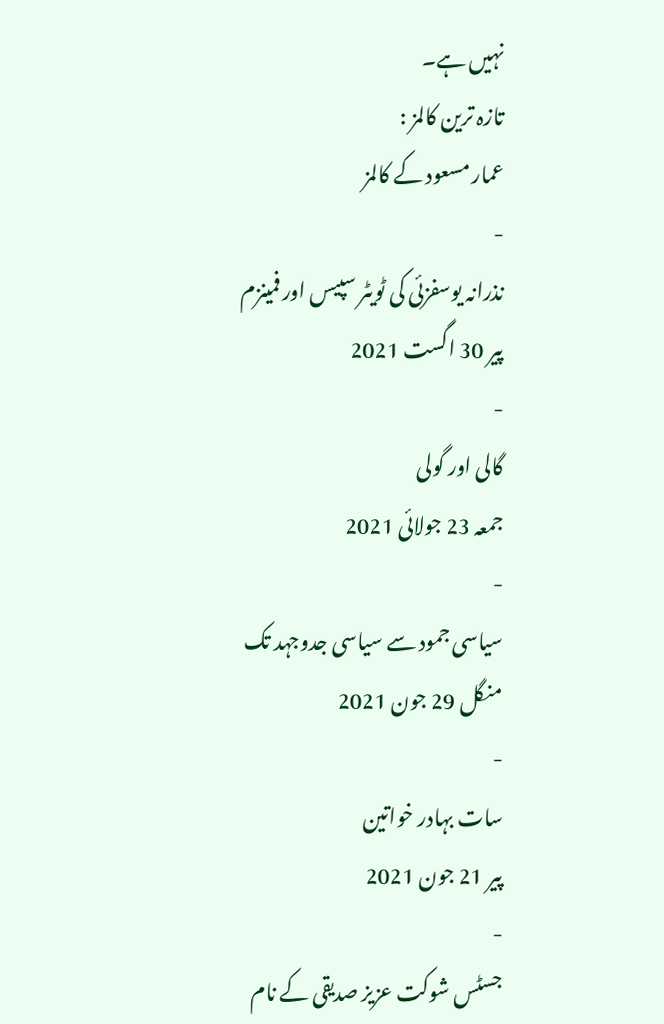نہیں ہے۔
تازہ ترین کالمز :
عمار مسعود کے کالمز
-
نذرانہ یوسفزئی کی ٹویٹر سپیس اور فمینزم
پیر 30 اگست 2021
-
گالی اور گولی
جمعہ 23 جولائی 2021
-
سیاسی جمود سے سیاسی جدوجہد تک
منگل 29 جون 2021
-
سات بہادر خواتین
پیر 21 جون 2021
-
جسٹس شوکت عزیز صدیقی کے نام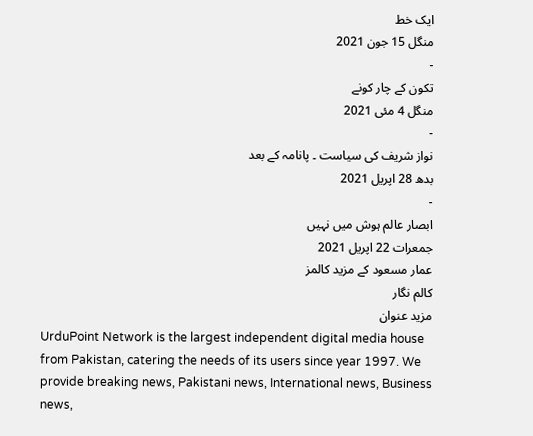ایک خط
منگل 15 جون 2021
-
تکون کے چار کونے
منگل 4 مئی 2021
-
نواز شریف کی سیاست ۔ پانامہ کے بعد
بدھ 28 اپریل 2021
-
ابصار عالم ہوش میں نہیں
جمعرات 22 اپریل 2021
عمار مسعود کے مزید کالمز
کالم نگار
مزید عنوان
UrduPoint Network is the largest independent digital media house from Pakistan, catering the needs of its users since year 1997. We provide breaking news, Pakistani news, International news, Business news,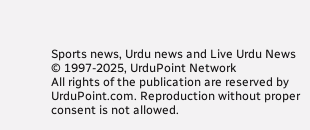Sports news, Urdu news and Live Urdu News
© 1997-2025, UrduPoint Network
All rights of the publication are reserved by UrduPoint.com. Reproduction without proper consent is not allowed.